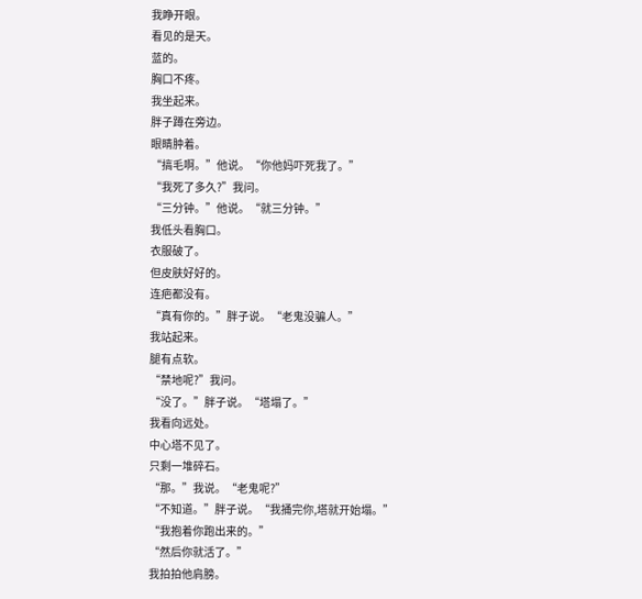我睁开眼。
看见的是天。
蓝的。
胸口不疼。
我坐起来。
胖子蹲在旁边。
眼睛肿着。
“搞毛啊。”他说。“你他妈吓死我了。”
“我死了多久?”我问。
“三分钟。”他说。“就三分钟。”
我低头看胸口。
衣服破了。
但皮肤好好的。
连疤都没有。
“真有你的。”胖子说。“老鬼没骗人。”
我站起来。
腿有点软。
“禁地呢?”我问。
“没了。”胖子说。“塔塌了。”
我看向远处。
中心塔不见了。
只剩一堆碎石。
“那。”我说。“老鬼呢?”
“不知道。”胖子说。“我捅完你,塔就开始塌。”
“我抱着你跑出来的。”
“然后你就活了。”
我拍拍他肩膀。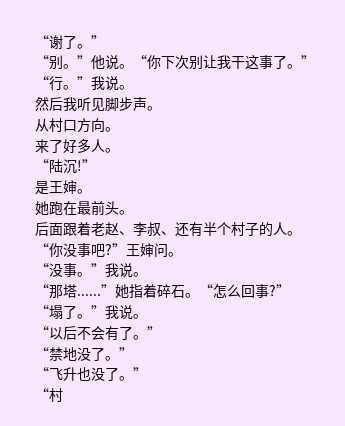“谢了。”
“别。”他说。“你下次别让我干这事了。”
“行。”我说。
然后我听见脚步声。
从村口方向。
来了好多人。
“陆沉!”
是王婶。
她跑在最前头。
后面跟着老赵、李叔、还有半个村子的人。
“你没事吧?”王婶问。
“没事。”我说。
“那塔......”她指着碎石。“怎么回事?”
“塌了。”我说。
“以后不会有了。”
“禁地没了。”
“飞升也没了。”
“村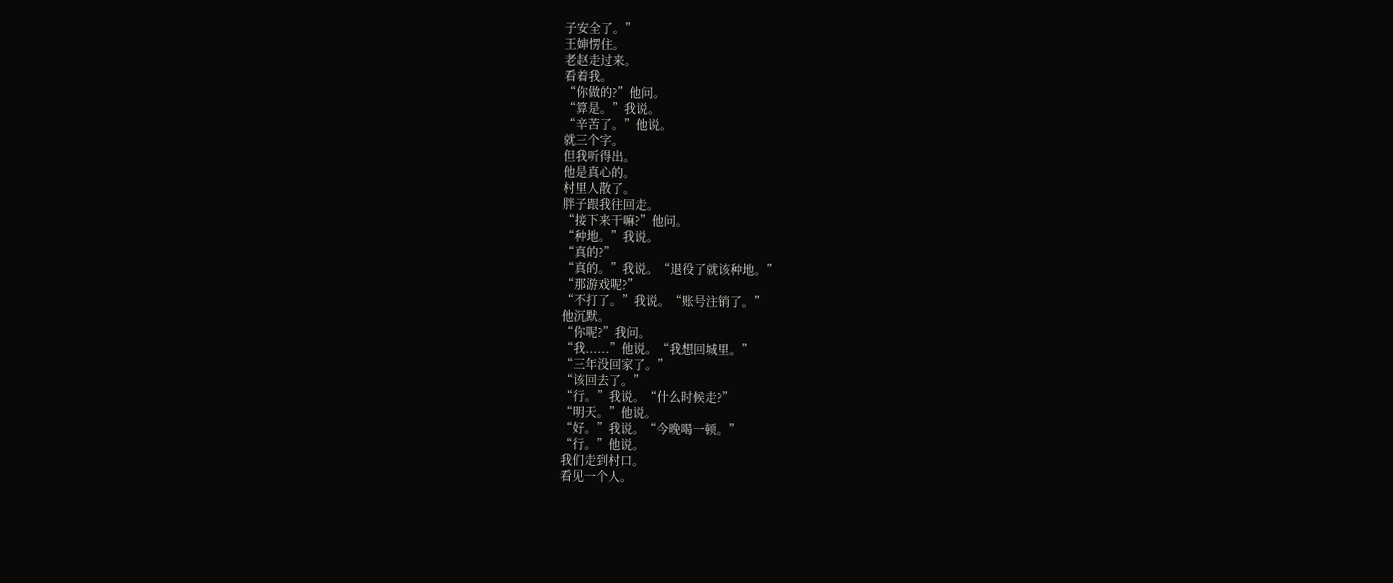子安全了。”
王婶愣住。
老赵走过来。
看着我。
“你做的?”他问。
“算是。”我说。
“辛苦了。”他说。
就三个字。
但我听得出。
他是真心的。
村里人散了。
胖子跟我往回走。
“接下来干嘛?”他问。
“种地。”我说。
“真的?”
“真的。”我说。“退役了就该种地。”
“那游戏呢?”
“不打了。”我说。“账号注销了。”
他沉默。
“你呢?”我问。
“我......”他说。“我想回城里。”
“三年没回家了。”
“该回去了。”
“行。”我说。“什么时候走?”
“明天。”他说。
“好。”我说。“今晚喝一顿。”
“行。”他说。
我们走到村口。
看见一个人。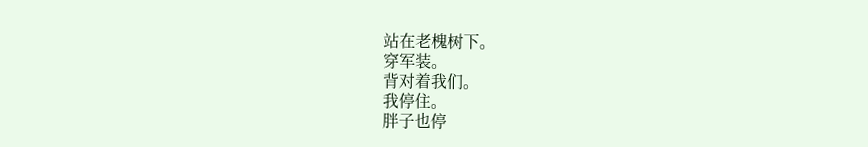站在老槐树下。
穿军装。
背对着我们。
我停住。
胖子也停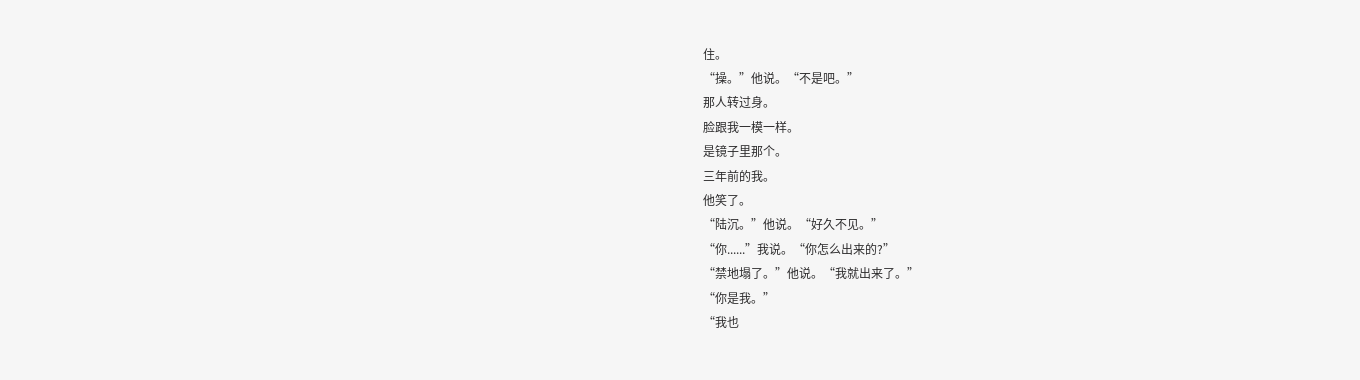住。
“操。”他说。“不是吧。”
那人转过身。
脸跟我一模一样。
是镜子里那个。
三年前的我。
他笑了。
“陆沉。”他说。“好久不见。”
“你......”我说。“你怎么出来的?”
“禁地塌了。”他说。“我就出来了。”
“你是我。”
“我也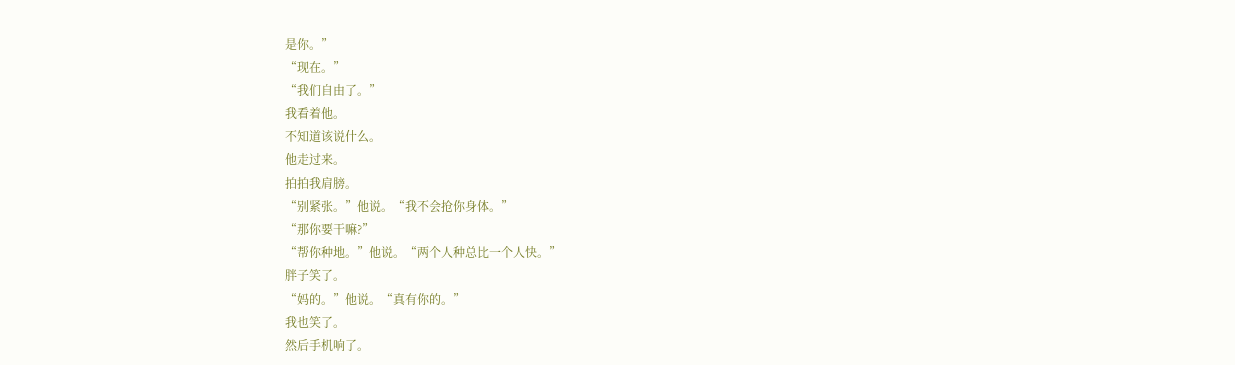是你。”
“现在。”
“我们自由了。”
我看着他。
不知道该说什么。
他走过来。
拍拍我肩膀。
“别紧张。”他说。“我不会抢你身体。”
“那你要干嘛?”
“帮你种地。”他说。“两个人种总比一个人快。”
胖子笑了。
“妈的。”他说。“真有你的。”
我也笑了。
然后手机响了。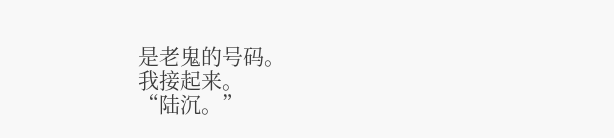是老鬼的号码。
我接起来。
“陆沉。”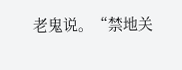老鬼说。“禁地关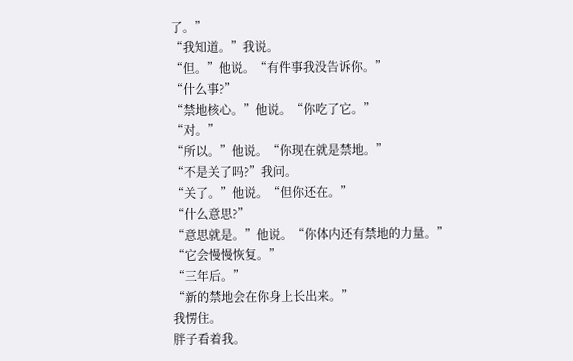了。”
“我知道。”我说。
“但。”他说。“有件事我没告诉你。”
“什么事?”
“禁地核心。”他说。“你吃了它。”
“对。”
“所以。”他说。“你现在就是禁地。”
“不是关了吗?”我问。
“关了。”他说。“但你还在。”
“什么意思?”
“意思就是。”他说。“你体内还有禁地的力量。”
“它会慢慢恢复。”
“三年后。”
“新的禁地会在你身上长出来。”
我愣住。
胖子看着我。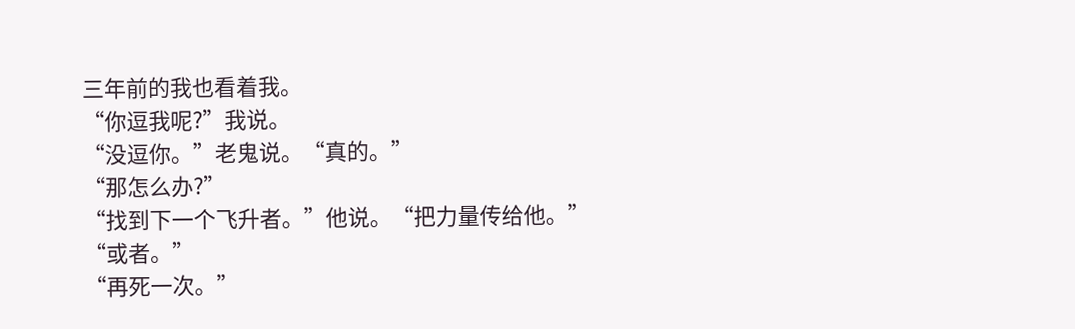三年前的我也看着我。
“你逗我呢?”我说。
“没逗你。”老鬼说。“真的。”
“那怎么办?”
“找到下一个飞升者。”他说。“把力量传给他。”
“或者。”
“再死一次。”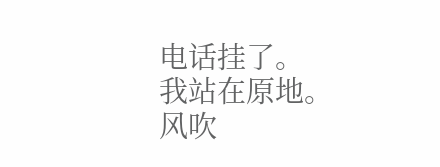电话挂了。
我站在原地。
风吹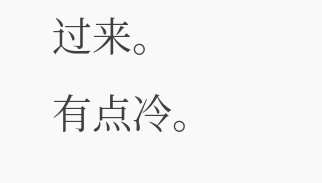过来。
有点冷。